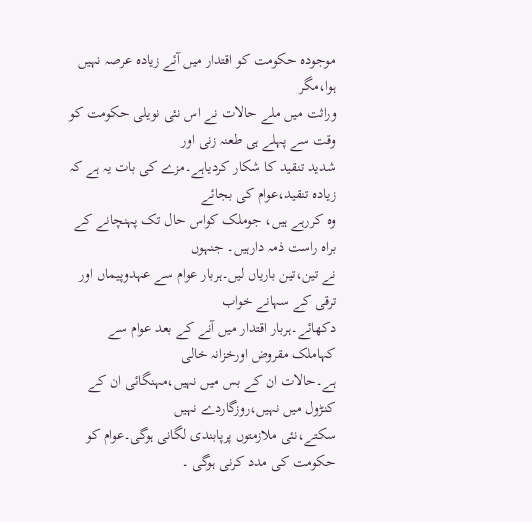موجودہ حکومت کو اقتدار میں آئے زیادہ عرصہ نہیں ہوا،مگر
وراثت میں ملے حالات نے اس نئی نویلی حکومت کو وقت سے پہلے ہی طعنہ زنی اور
شدید تنقید کا شکار کردیاہے۔مزے کی بات یہ ہے کہ زیادہ تنقید،عوام کی بجائے
وہ کررہے ہیں، جوملک کواس حال تک پہنچانے کے براہ راست ذمہ دارہیں۔ جنہوں
نے تین،تین باریاں لیں۔ہربار عوام سے عہدوپیماں اور ترقی کے سہانے خواب
دکھائے۔ہربار اقتدار میں آنے کے بعد عوام سے کہاملک مقروض اورخزانہ خالی
ہے۔حالات ان کے بس میں نہیں،مہنگائی ان کے کنڑول میں نہیں،روزگاردے نہیں
سکتے،نئی ملازمتوں پرپابندی لگانی ہوگی۔عوام کو حکومت کی مدد کرنی ہوگی ۔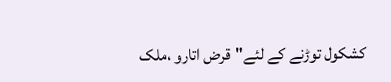کشکول توڑنے کے لئے"قرض اتارو ،ملک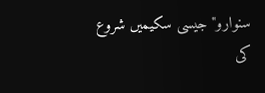سنوارو"جیسی سکیمیں شروع کی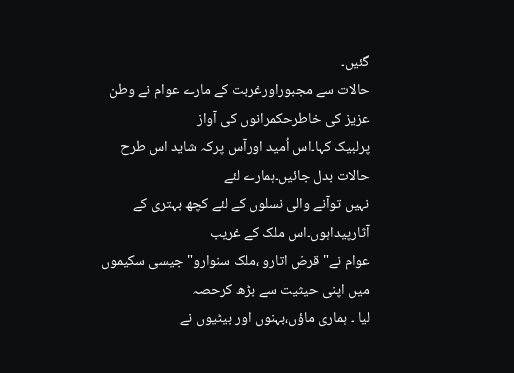گئیں۔
حالات سے مجبوراورغربت کے مارے عوام نے وطن عزیز کی خاطرحکمرانوں کی آواز
پرلبیک کہا۔اس اُمید اورآس پرکہ شاید اس طرح حالات بدل جائیں۔ہمارے لئے
نہیں توآنے والی نسلوں کے لئے کچھ بہتری کے آثارپیداہوں۔اس ملک کے غریب
عوام نے"قرض اتارو ،ملک سنوارو"جیسی سکیموں میں اپنی حیثیت سے بڑھ کرحصہ
لیا ۔ ہماری ماؤں،بہنوں اور بیٹیوں نے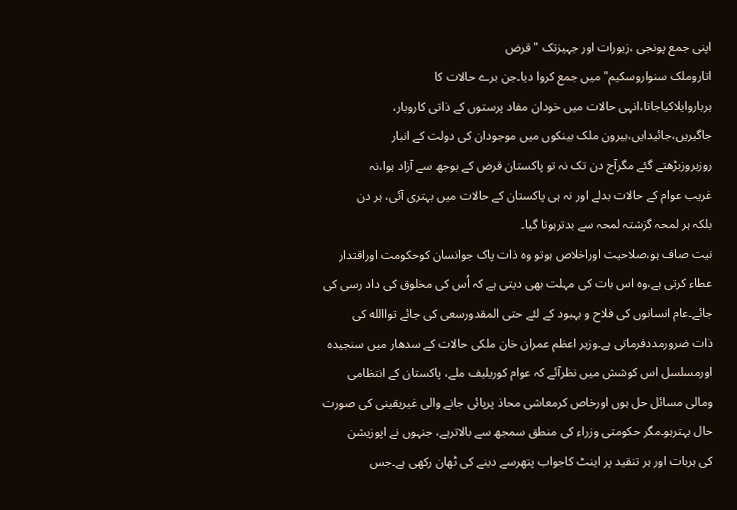اپنی جمع پونجی ،زیورات اور جہیزتک "قرض
اتاروملک سنواروسکیم" میں جمع کروا دیا۔جن برے حالات کا
ہرباروایلاکیاجاتا،انہی حالات میں خودان مفاد پرستوں کے ذاتی کاروبار،
جاگیریں،جائیدایں،بیرون ملک بینکوں میں موجودان کی دولت کے انبار
روزبروزبڑھتے گئے مگرآج دن تک نہ تو پاکستان قرض کے بوجھ سے آزاد ہوا،نہ
غریب عوام کے حالات بدلے اور نہ ہی پاکستان کے حالات میں بہتری آئی، ہر دن
بلکہ ہر لمحہ گزشتہ لمحہ سے بدترہوتا گیا۔
نیت صاف ہو،صلاحیت اوراخلاص ہوتو وہ ذات پاک جوانسان کوحکومت اوراقتدار
عطاء کرتی ہے،وہ اس بات کی مہلت بھی دیتی ہے کہ اُس کی مخلوق کی داد رسی کی
جائے۔عام انسانوں کی فلاح و بہبود کے لئے حتی المقدورسعی کی جائے تواالله کی
ذات ضرورمددفرماتی ہے۔وزیر اعظم عمران خان ملکی حالات کے سدھار میں سنجیدہ
اورمسلسل اس کوشش میں نظرآئے کہ عوام کوریلیف ملے، پاکستان کے انتظامی
ومالی مسائل حل ہوں اورخاص کرمعاشی محاذ پرپائی جانے والی غیریقینی کی صورت
حال بہترہو۔مگر حکومتی وزراء کی منطق سمجھ سے بالاترہے، جنہوں نے اپوزیشن
کی ہربات اور ہر تنقید پر اینٹ کاجواب پتھرسے دینے کی ٹھان رکھی ہے۔جس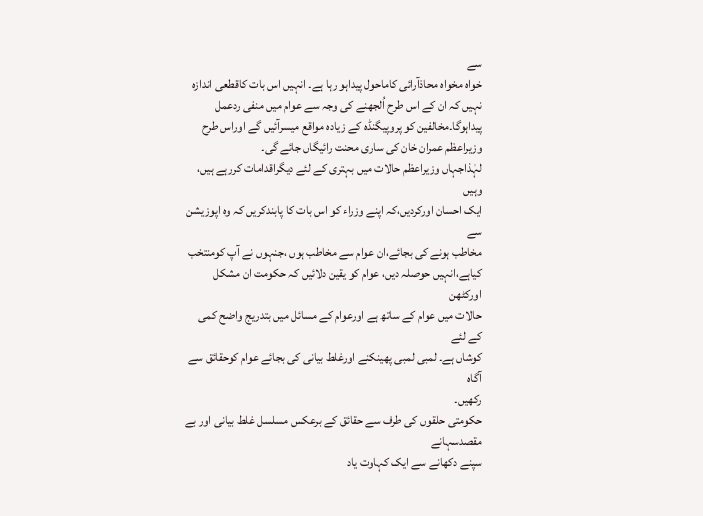سے
خواہ مخواہ محاذآرائی کاماحول پیداہو رہا ہے۔ انہیں اس بات کاقطعی اندازہ
نہیں کہ ان کے اس طرح اُلجھنے کی وجہ سے عوام میں منفی ردعمل
پیداہوگا۔مخالفین کو پروپیگنڈہ کے زیادہ مواقع میسرآئیں گے اوراس طرح
وزیراعظم عمران خان کی ساری محنت رائیگاں جائے گی۔
لہٰذاجہاں وزیراعظم حالات میں بہتری کے لئے دیگراقدامات کررہے ہیں، وہیں
ایک احسان اورکردیں،کہ اپنے وزراء کو اس بات کا پابندکریں کہ وہ اپوزیشن سے
مخاطب ہونے کی بجائے،ان عوام سے مخاطب ہوں ،جنہوں نے آپ کومنتخب
کیاہے،انہیں حوصلہ دیں، عوام کو یقین دلائیں کہ حکومت ان مشکل اورکٹھن
حالات میں عوام کے ساتھ ہے اورعوام کے مسائل میں بتدریج واضح کمی کے لئے
کوشاں ہے۔ لمبی لمبی پھینکنے اورغلط بیانی کی بجائے عوام کوحقائق سے آگاہ
رکھیں۔
حکومتی حلقوں کی طرف سے حقائق کے برعکس مسلسل غلط بیانی اور بے مقصدسہانے
سپنے دکھانے سے ایک کہاوت یاد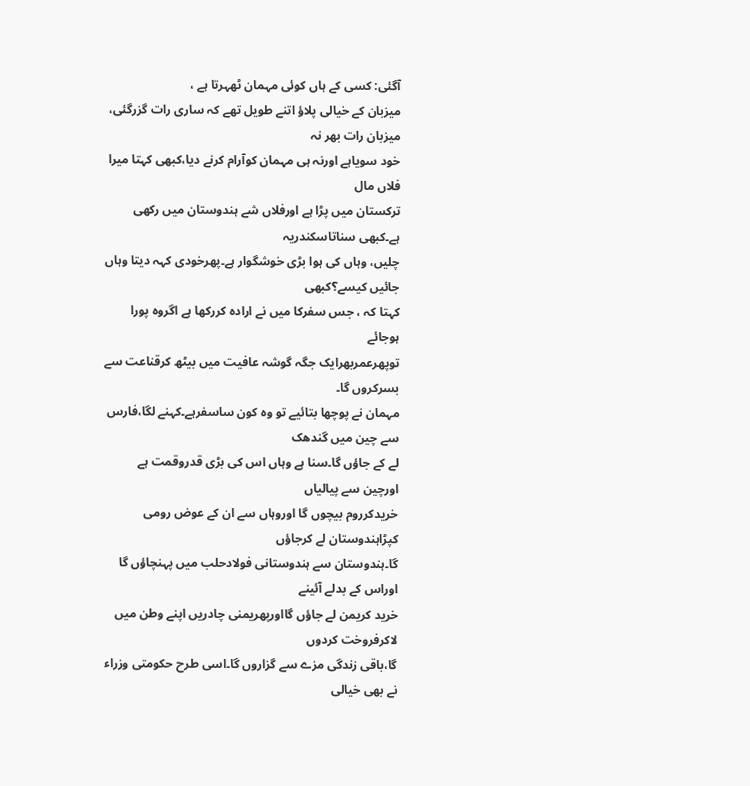آگئی: کسی کے ہاں کوئی مہمان ٹھہرتا ہے ،
میزبان کے خیالی پلاؤ اتنے طویل تھے کہ ساری رات گزرگئی، میزبان رات بھر نہ
خود سویاہے اورنہ ہی مہمان کوآرام کرنے دیا،کبھی کہتا میرا فلاں مال
ترکستان میں پڑا ہے اورفلاں شے ہندوستان میں رکھی ہے۔کبھی سناتاسکندریہ
چلیں، وہاں کی ہوا بڑی خوشگوار ہے۔پھرخودی کہہ دیتا وہاں جائیں کیسے؟کبھی
کہتا کہ ، جس سفرکا میں نے ارادہ کررکھا ہے اگروہ پورا ہوجائے
توپھرعمربھرایک جگہ گوشہ عافیت میں بیٹھ کرقناعت سے بسرکروں گا۔
مہمان نے پوچھا بتائیے تو وہ کون ساسفرہے۔کہنے لگا،فارس سے چین میں گندھک
لے کے جاؤں گا۔سنا ہے وہاں اس کی بڑی قدروقمت ہے اورچین سے پیالیاں
خریدکرروم بیچوں گا اوروہاں سے ان کے عوض رومی کپڑاہندوستان لے کرجاؤں
گا۔ہندوستان سے ہندوستانی فولادحلب میں پہنچاؤں گا اوراس کے بدلے آئینے
خرید کریمن لے جاؤں گااورپھریمنی چادریں اپنے وطن میں لاکرفروخت کردوں
گا،باقی زندگی مزے سے گزاروں گا۔اسی طرح حکومتی وزراء نے بھی خیالی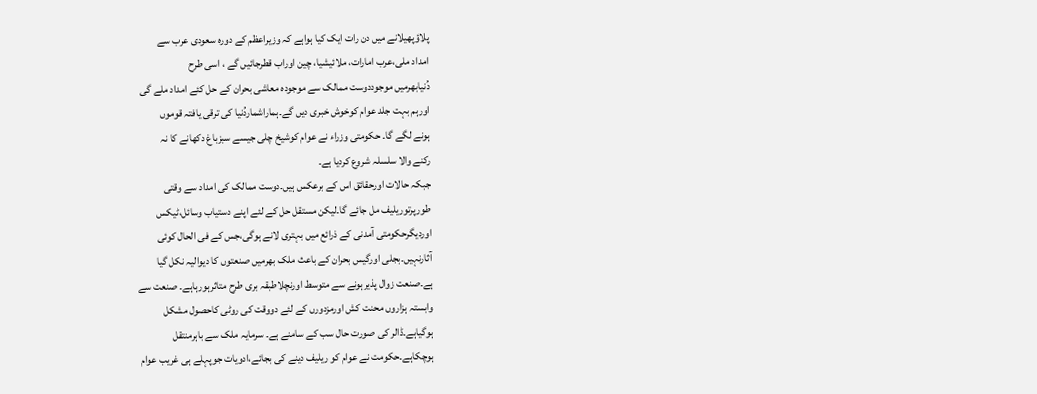پلاؤپھیلانے میں دن رات ایک کیا ہواہے کہ وزیراعظم کے دورہ سعودی عرب سے
امداد ملی،عرب امارات، ملائیشیا، چین اوراب قطرجائیں گے ، اسی طرح
دُنیابھرمیں موجوددوست ممالک سے موجودہ معاشی بحران کے حل کئے امداد ملے گی
اورہم بہت جلد عوام کوخوش خبری دیں گے۔ہماراشماردُنیا کی ترقی یافتہ قوموں
ہونے لگے گا۔ حکومتی وزراء نے عوام کوشیخ چلی جیسے سبزباغ دکھانے کا نہ
رکنے والا سلسلہ شروع کردیا ہے۔
جبکہ حالات اورحقائق اس کے برعکس ہیں۔دوست ممالک کی امداد سے وقتی
طورپرتوریلیف مل جائے گا۔لیکن مستقل حل کے لئے اپنے دستیاب وسائل،ٹیکس
اوردیگرحکومتی آمدنی کے ذرائع میں بہتری لانے ہوگی،جس کے فی الحال کوئی
آثارنہیں۔بجلی اورگیس بحران کے باعث ملک بھرمیں صنعتوں کا دیوالیہ نکل گیا
ہے۔صنعت زوال پذیرہونے سے متوسط اورنچلاطبقہ بری طرح متاثرہورہاہے۔ صنعت سے
وابستہ ہزاروں محنت کش اورمزدورں کے لئے دووقت کی روٹی کاحصول مشکل
ہوگیاہے۔ڈالر کی صورت حال سب کے سامنے ہے۔ سرمایہ ملک سے باہرمنتقل
ہوچکاہے۔حکومت نے عوام کو ریلیف دینے کی بجائے،ادویات جوپہلے ہی غریب عوام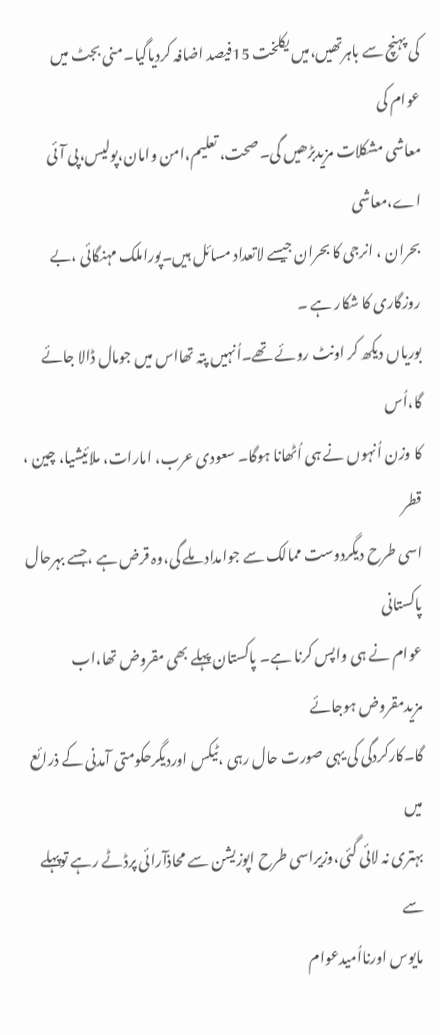کی پہنچ سے باہرتھیں،میں یکلخت 15فیصد اضافہ کردیاگیا۔منی بجٹ میں عوام کی
معاشی مشکلات مزیدبڑھیں گی۔صحت، تعلیم،امن وامان،پولیس،پی آئی اے،معاشی
بحران ، انرجی کا بحران جیسے لاتعداد مسائل ہیں۔پوراملک مہنگائی ،بے
روزگاری کا شکار ہے ۔
بوریاں دیکھ کر اونٹ روئے تھے۔اُنہیں پتہ تھااس میں جومال ڈالا جائے گا،اُس
کا وزن اُنہوں نے ہی اُٹھانا ہوگا۔ سعودی عرب، امارات، ملائیشیا، چین ، قطر
اسی طرح دیگردوست ممالک سے جوامداد ملے گی،وہ قرض ہے ،جسے بہرحال پاکستانی
عوام نے ہی واپس کرنا ہے۔ پاکستان پہلے بھی مقروض تھا،اب مزیدمقروض ہوجائے
گا۔کارکردگی کی یہی صورت حال رہی ،ٹیکس اوردیگرحکومتی آمدنی کے ذرائع میں
بہتری نہ لائی گئی،وزیراسی طرح اپوزیشن سے محاذآرائی پرڈٹے رہے توپہلے سے
مایوس اورنااُمیدعوام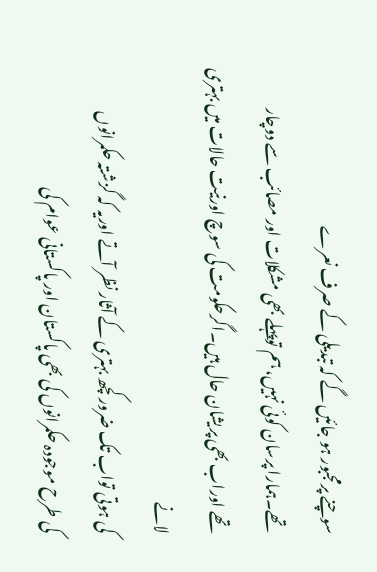سوچنے پرمجبور ہو جائیں گے کہ تبدیلی کے صرف نعرے
تھے۔ہمارا پرسان کوئی نہیں، ہم توپہلے بھی مشکلات اور مصائب سے دوچار
تھے اوراب بھی پریشان حال ہیں۔اگرحکومت کی سوچ اورنیت حالات میں بہتری لانے
کی ہوتی تواب تک ضرور کچھ بہتری کے آثار نظر آتے اوریہ کہ گزشتہ حکمرانوں
کی طرح موجودہ حکمرانوں کی بھی پاکستان اور پاکستانی عوام کی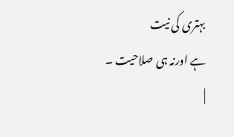بہتری کی نیت
ہے اورنہ ہی صلاحیت ۔
|